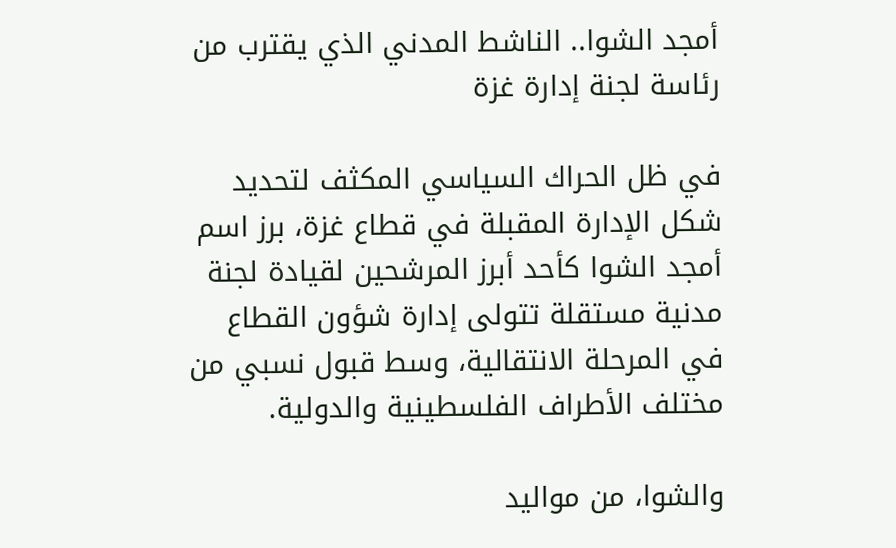أمجد الشوا.. الناشط المدني الذي يقترب من رئاسة لجنة إدارة غزة

في ظل الحراك السياسي المكثف لتحديد شكل الإدارة المقبلة في قطاع غزة، برز اسم أمجد الشوا كأحد أبرز المرشحين لقيادة لجنة مدنية مستقلة تتولى إدارة شؤون القطاع في المرحلة الانتقالية، وسط قبول نسبي من مختلف الأطراف الفلسطينية والدولية.

والشوا، من مواليد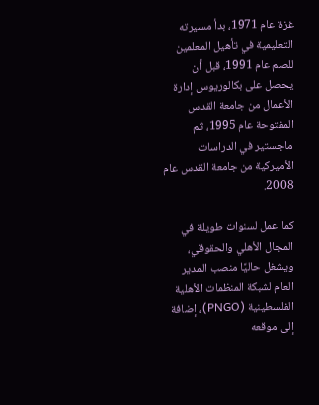غزة عام 1971، بدأ مسيرته التعليمية في تأهيل المعلمين للصم عام 1991، قبل أن يحصل على بكالوريوس إدارة الأعمال من جامعة القدس المفتوحة عام 1995، ثم ماجستير في الدراسات الأميركية من جامعة القدس عام 2008.

كما عمل لسنوات طويلة في المجال الأهلي والحقوقي، ويشغل حاليًا منصب المدير العام لشبكة المنظمات الأهلية الفلسطينية (PNGO)، إضافة إلى موقعه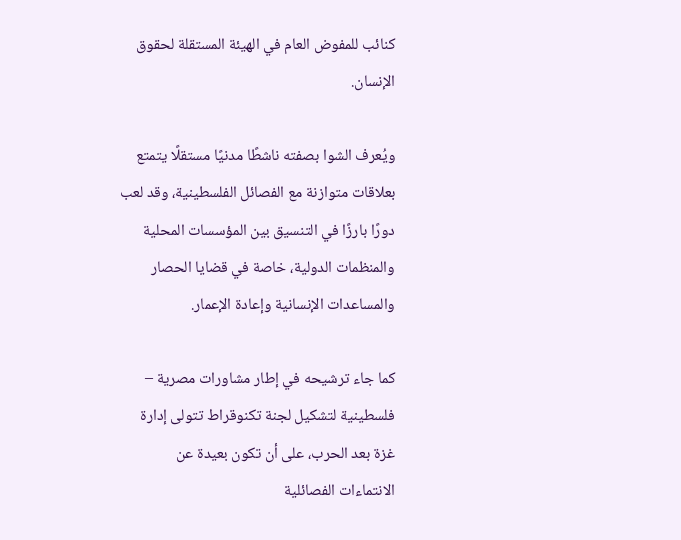كنائب للمفوض العام في الهيئة المستقلة لحقوق الإنسان.

ويُعرف الشوا بصفته ناشطًا مدنيًا مستقلًا يتمتع بعلاقات متوازنة مع الفصائل الفلسطينية، وقد لعب دورًا بارزًا في التنسيق بين المؤسسات المحلية والمنظمات الدولية، خاصة في قضايا الحصار والمساعدات الإنسانية وإعادة الإعمار.

كما جاء ترشيحه في إطار مشاورات مصرية – فلسطينية لتشكيل لجنة تكنوقراط تتولى إدارة غزة بعد الحرب، على أن تكون بعيدة عن الانتماءات الفصائلية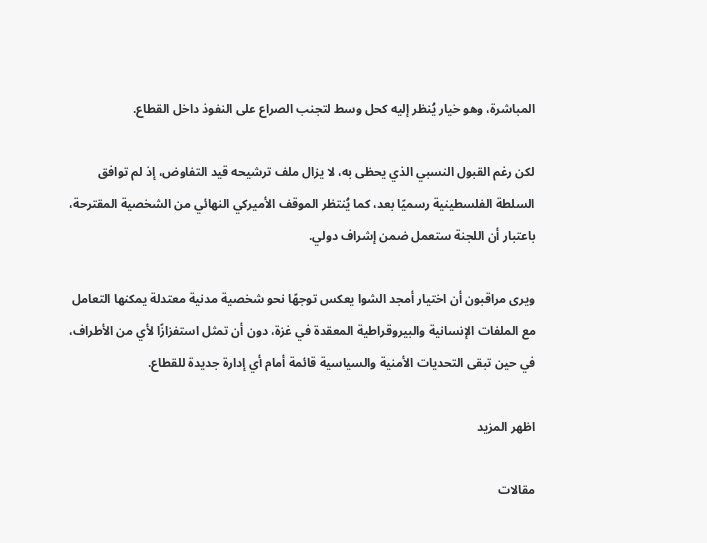المباشرة، وهو خيار يُنظر إليه كحل وسط لتجنب الصراع على النفوذ داخل القطاع.

لكن رغم القبول النسبي الذي يحظى به، لا يزال ملف ترشيحه قيد التفاوض، إذ لم توافق السلطة الفلسطينية رسميًا بعد، كما يُنتظر الموقف الأميركي النهائي من الشخصية المقترحة، باعتبار أن اللجنة ستعمل ضمن إشراف دولي.

ويرى مراقبون أن اختيار أمجد الشوا يعكس توجهًا نحو شخصية مدنية معتدلة يمكنها التعامل مع الملفات الإنسانية والبيروقراطية المعقدة في غزة، دون أن تمثل استفزازًا لأي من الأطراف، في حين تبقى التحديات الأمنية والسياسية قائمة أمام أي إدارة جديدة للقطاع.

اظهر المزيد

مقالات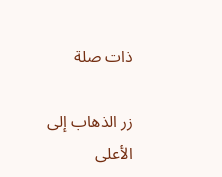ذات صلة

زر الذهاب إلى الأعلى